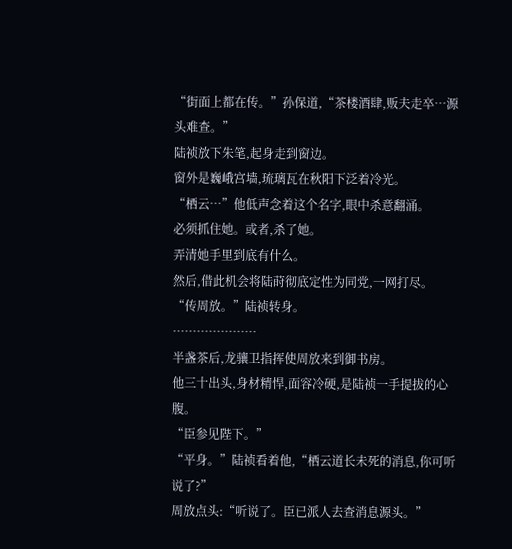“街面上都在传。”孙保道,“茶楼酒肆,贩夫走卒…源头难查。”
陆祯放下朱笔,起身走到窗边。
窗外是巍峨宫墙,琉璃瓦在秋阳下泛着冷光。
“栖云…”他低声念着这个名字,眼中杀意翻涌。
必须抓住她。或者,杀了她。
弄清她手里到底有什么。
然后,借此机会将陆莳彻底定性为同党,一网打尽。
“传周放。”陆祯转身。
…………………
半盏茶后,龙骧卫指挥使周放来到御书房。
他三十出头,身材精悍,面容冷硬,是陆祯一手提拔的心腹。
“臣参见陛下。”
“平身。”陆祯看着他,“栖云道长未死的消息,你可听说了?”
周放点头:“听说了。臣已派人去查消息源头。”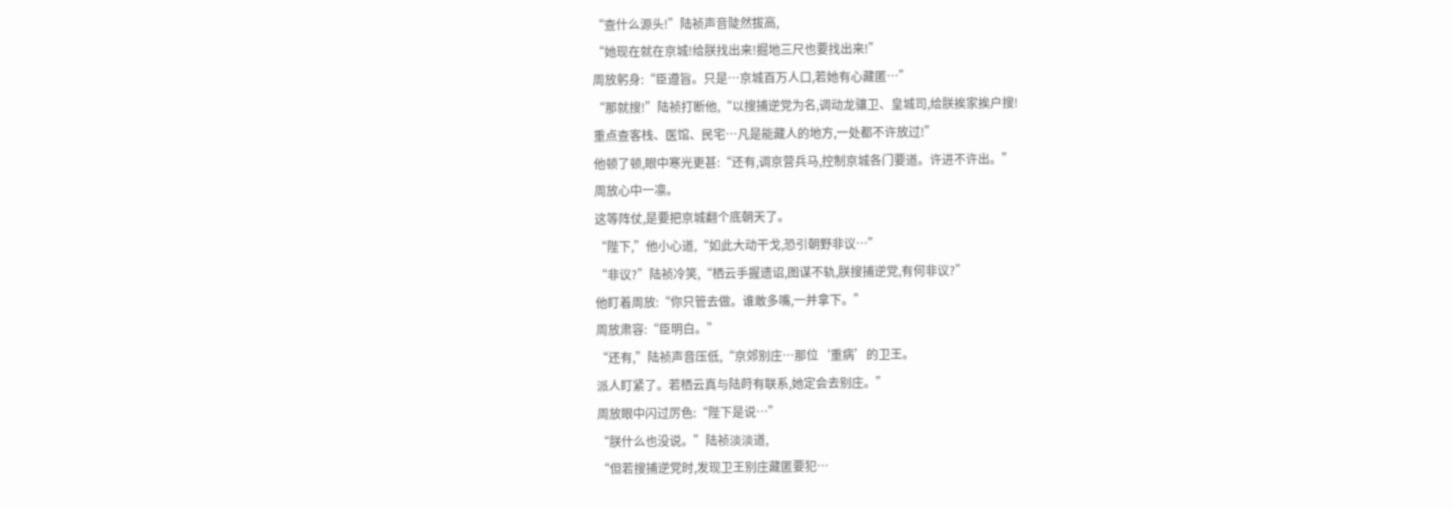“查什么源头!”陆祯声音陡然拔高,
“她现在就在京城!给朕找出来!掘地三尺也要找出来!”
周放躬身:“臣遵旨。只是…京城百万人口,若她有心藏匿…”
“那就搜!”陆祯打断他,“以搜捕逆党为名,调动龙骧卫、皇城司,给朕挨家挨户搜!
重点查客栈、医馆、民宅…凡是能藏人的地方,一处都不许放过!”
他顿了顿,眼中寒光更甚:“还有,调京营兵马,控制京城各门要道。许进不许出。”
周放心中一凛。
这等阵仗,是要把京城翻个底朝天了。
“陛下,”他小心道,“如此大动干戈,恐引朝野非议…”
“非议?”陆祯冷笑,“栖云手握遗诏,图谋不轨,朕搜捕逆党,有何非议?”
他盯着周放:“你只管去做。谁敢多嘴,一并拿下。”
周放肃容:“臣明白。”
“还有,”陆祯声音压低,“京郊别庄…那位‘重病’的卫王。
派人盯紧了。若栖云真与陆莳有联系,她定会去别庄。”
周放眼中闪过厉色:“陛下是说…”
“朕什么也没说。”陆祯淡淡道,
“但若搜捕逆党时,发现卫王别庄藏匿要犯…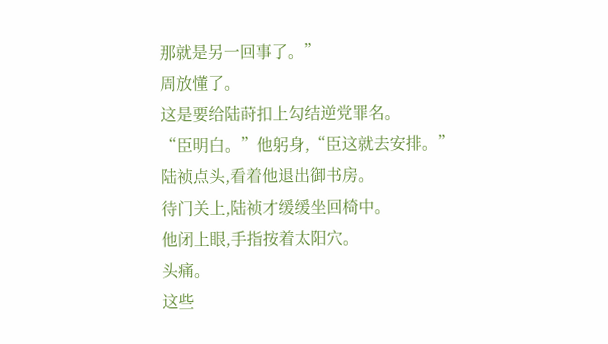那就是另一回事了。”
周放懂了。
这是要给陆莳扣上勾结逆党罪名。
“臣明白。”他躬身,“臣这就去安排。”
陆祯点头,看着他退出御书房。
待门关上,陆祯才缓缓坐回椅中。
他闭上眼,手指按着太阳穴。
头痛。
这些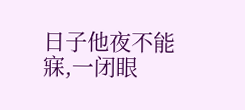日子他夜不能寐,一闭眼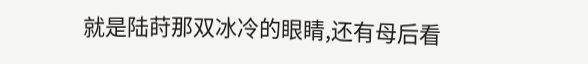就是陆莳那双冰冷的眼睛,还有母后看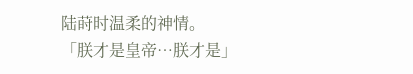陆莳时温柔的神情。
「朕才是皇帝…朕才是」